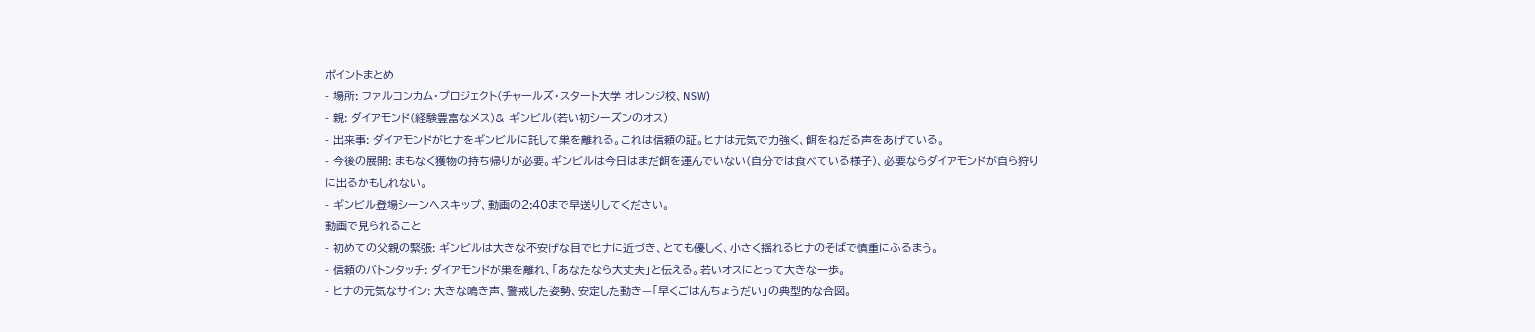ポイントまとめ
- 場所: ファルコンカム・プロジェクト(チャールズ・スタート大学 オレンジ校、NSW)
- 親: ダイアモンド(経験豊富なメス)& ギンビル(若い初シーズンのオス)
- 出来事: ダイアモンドがヒナをギンビルに託して巣を離れる。これは信頼の証。ヒナは元気で力強く、餌をねだる声をあげている。
- 今後の展開: まもなく獲物の持ち帰りが必要。ギンビルは今日はまだ餌を運んでいない(自分では食べている様子)、必要ならダイアモンドが自ら狩りに出るかもしれない。
- ギンビル登場シーンへスキップ、動画の2:40まで早送りしてください。
動画で見られること
- 初めての父親の緊張: ギンビルは大きな不安げな目でヒナに近づき、とても優しく、小さく揺れるヒナのそばで慎重にふるまう。
- 信頼のバトンタッチ: ダイアモンドが巣を離れ、「あなたなら大丈夫」と伝える。若いオスにとって大きな一歩。
- ヒナの元気なサイン: 大きな鳴き声、警戒した姿勢、安定した動き—「早くごはんちょうだい」の典型的な合図。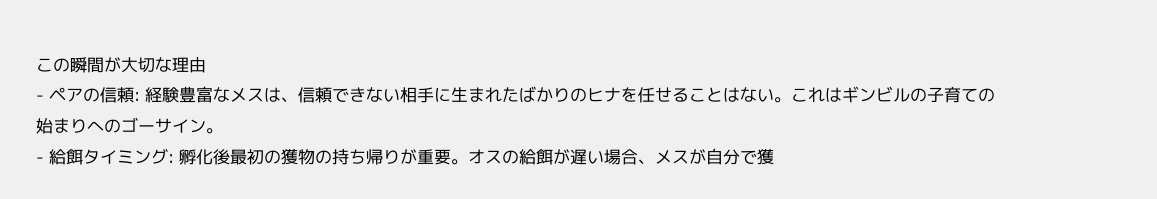この瞬間が大切な理由
- ペアの信頼: 経験豊富なメスは、信頼できない相手に生まれたばかりのヒナを任せることはない。これはギンビルの子育ての始まりへのゴーサイン。
- 給餌タイミング: 孵化後最初の獲物の持ち帰りが重要。オスの給餌が遅い場合、メスが自分で獲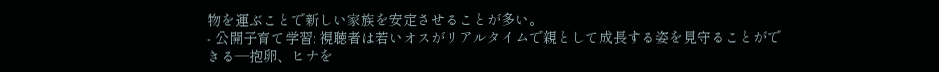物を運ぶことで新しい家族を安定させることが多い。
- 公開子育て学習: 視聴者は若いオスがリアルタイムで親として成長する姿を見守ることができる—抱卵、ヒナを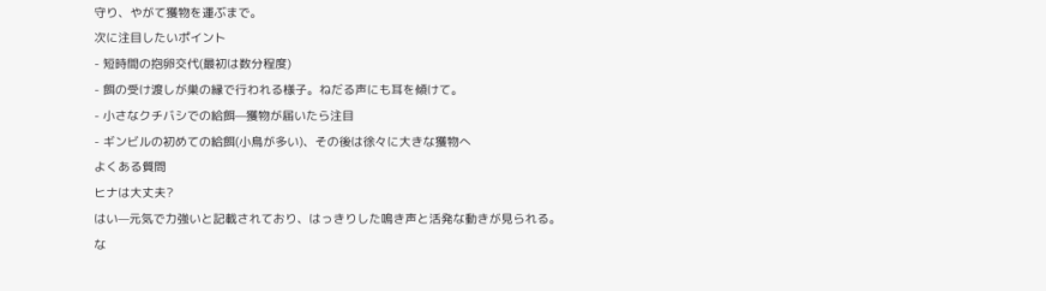守り、やがて獲物を運ぶまで。
次に注目したいポイント
- 短時間の抱卵交代(最初は数分程度)
- 餌の受け渡しが巣の縁で行われる様子。ねだる声にも耳を傾けて。
- 小さなクチバシでの給餌—獲物が届いたら注目
- ギンビルの初めての給餌(小鳥が多い)、その後は徐々に大きな獲物へ
よくある質問
ヒナは大丈夫?
はい—元気で力強いと記載されており、はっきりした鳴き声と活発な動きが見られる。
な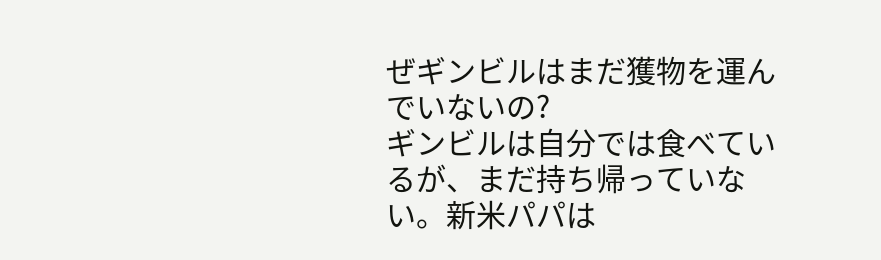ぜギンビルはまだ獲物を運んでいないの?
ギンビルは自分では食べているが、まだ持ち帰っていない。新米パパは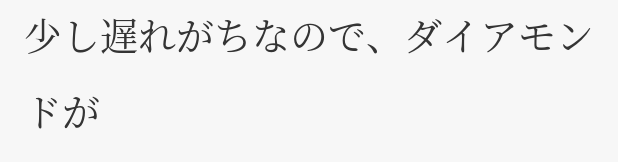少し遅れがちなので、ダイアモンドが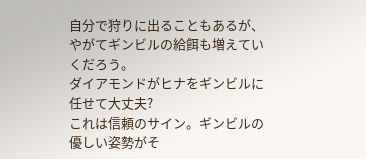自分で狩りに出ることもあるが、やがてギンビルの給餌も増えていくだろう。
ダイアモンドがヒナをギンビルに任せて大丈夫?
これは信頼のサイン。ギンビルの優しい姿勢がそ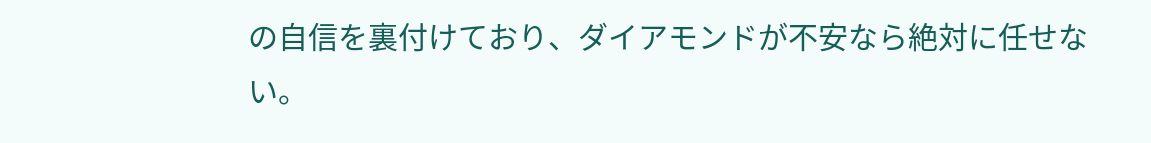の自信を裏付けており、ダイアモンドが不安なら絶対に任せない。